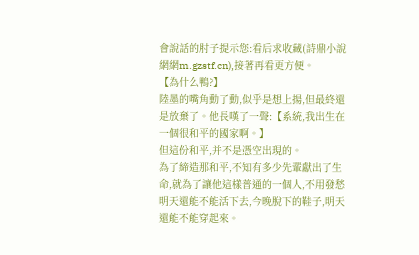會說話的肘子提示您:看后求收藏(詩鼎小說網網m.gzstf.cn),接著再看更方便。
【為什么鴨?】
陸墨的嘴角動了動,似乎是想上揚,但最終還是放棄了。他長嘆了一聲:【系統,我出生在一個很和平的國家啊。】
但這份和平,并不是憑空出現的。
為了締造那和平,不知有多少先輩獻出了生命,就為了讓他這樣普通的一個人,不用發愁明天還能不能活下去,今晚脫下的鞋子,明天還能不能穿起來。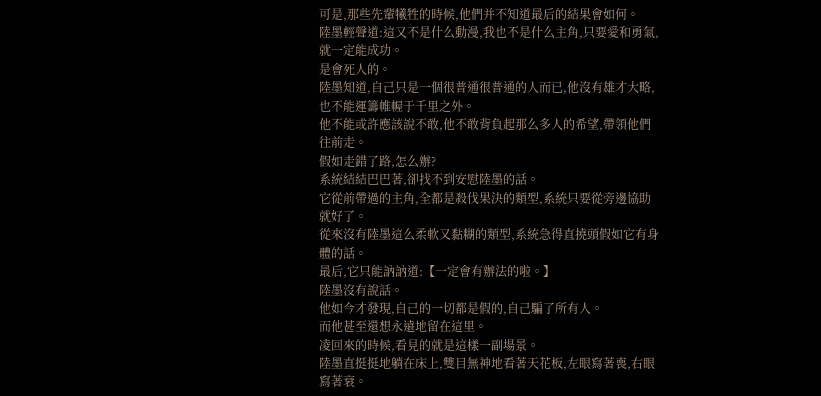可是,那些先輩犧牲的時候,他們并不知道最后的結果會如何。
陸墨輕聲道:這又不是什么動漫,我也不是什么主角,只要愛和勇氣,就一定能成功。
是會死人的。
陸墨知道,自己只是一個很普通很普通的人而已,他沒有雄才大略,也不能運籌帷幄于千里之外。
他不能或許應該說不敢,他不敢背負起那么多人的希望,帶領他們往前走。
假如走錯了路,怎么辦?
系統結結巴巴著,卻找不到安慰陸墨的話。
它從前帶過的主角,全都是殺伐果決的類型,系統只要從旁邊協助就好了。
從來沒有陸墨這么柔軟又黏糊的類型,系統急得直撓頭假如它有身體的話。
最后,它只能訥訥道:【一定會有辦法的啦。】
陸墨沒有說話。
他如今才發現,自己的一切都是假的,自己騙了所有人。
而他甚至還想永遠地留在這里。
凌回來的時候,看見的就是這樣一副場景。
陸墨直挺挺地躺在床上,雙目無神地看著天花板,左眼寫著喪,右眼寫著衰。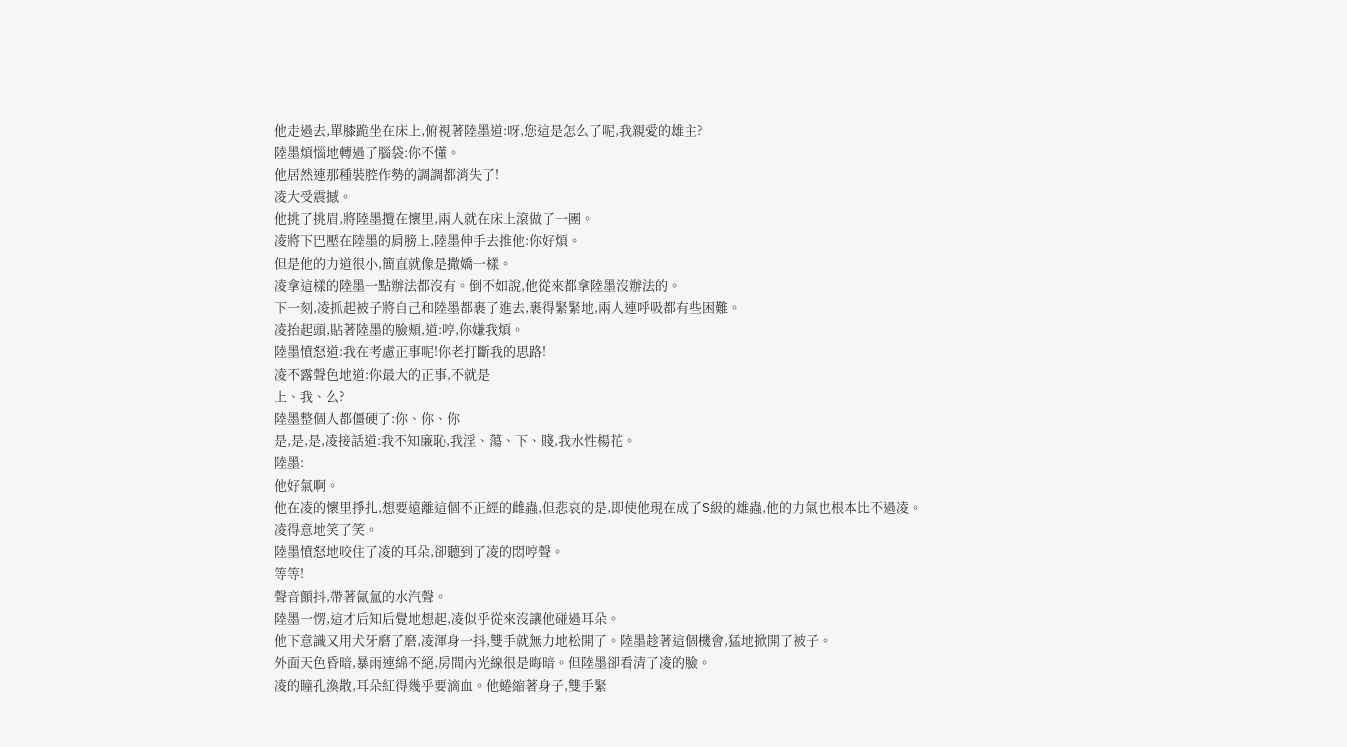他走過去,單膝跪坐在床上,俯視著陸墨道:呀,您這是怎么了呢,我親愛的雄主?
陸墨煩惱地轉過了腦袋:你不懂。
他居然連那種裝腔作勢的調調都消失了!
凌大受震撼。
他挑了挑眉,將陸墨攬在懷里,兩人就在床上滾做了一團。
凌將下巴壓在陸墨的肩膀上,陸墨伸手去推他:你好煩。
但是他的力道很小,簡直就像是撒嬌一樣。
凌拿這樣的陸墨一點辦法都沒有。倒不如說,他從來都拿陸墨沒辦法的。
下一刻,凌抓起被子將自己和陸墨都裹了進去,裹得緊緊地,兩人連呼吸都有些困難。
凌抬起頭,貼著陸墨的臉頰,道:哼,你嫌我煩。
陸墨憤怒道:我在考慮正事呢!你老打斷我的思路!
凌不露聲色地道:你最大的正事,不就是
上、我、么?
陸墨整個人都僵硬了:你、你、你
是,是,是,凌接話道:我不知廉恥,我淫、蕩、下、賤,我水性楊花。
陸墨:
他好氣啊。
他在凌的懷里掙扎,想要遠離這個不正經的雌蟲,但悲哀的是,即使他現在成了S級的雄蟲,他的力氣也根本比不過凌。
凌得意地笑了笑。
陸墨憤怒地咬住了凌的耳朵,卻聽到了凌的悶哼聲。
等等!
聲音顫抖,帶著氤氳的水汽聲。
陸墨一愣,這才后知后覺地想起,凌似乎從來沒讓他碰過耳朵。
他下意識又用犬牙磨了磨,凌渾身一抖,雙手就無力地松開了。陸墨趁著這個機會,猛地掀開了被子。
外面天色昏暗,暴雨連綿不絕,房間內光線很是晦暗。但陸墨卻看清了凌的臉。
凌的瞳孔渙散,耳朵紅得幾乎要滴血。他蜷縮著身子,雙手緊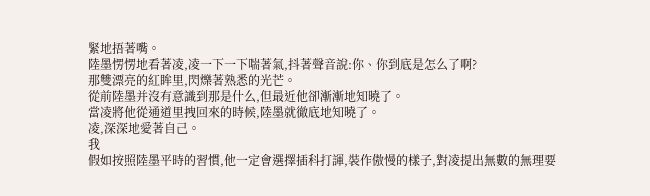緊地捂著嘴。
陸墨愣愣地看著凌,凌一下一下喘著氣,抖著聲音說:你、你到底是怎么了啊?
那雙漂亮的紅眸里,閃爍著熟悉的光芒。
從前陸墨并沒有意識到那是什么,但最近他卻漸漸地知曉了。
當凌將他從通道里拽回來的時候,陸墨就徹底地知曉了。
凌,深深地愛著自己。
我
假如按照陸墨平時的習慣,他一定會選擇插科打諢,裝作傲慢的樣子,對凌提出無數的無理要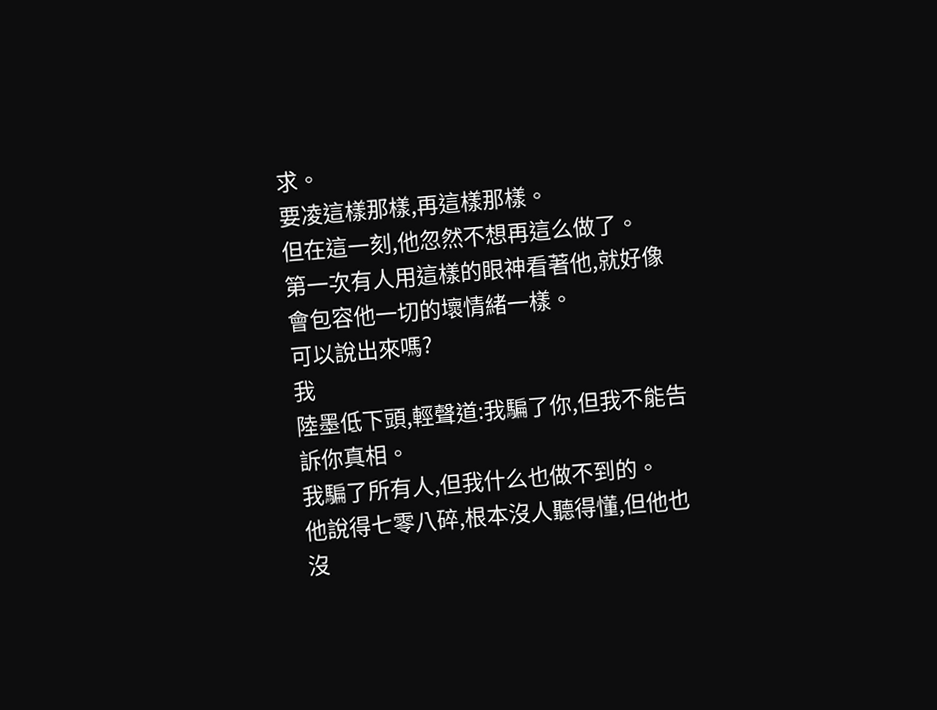求。
要凌這樣那樣,再這樣那樣。
但在這一刻,他忽然不想再這么做了。
第一次有人用這樣的眼神看著他,就好像會包容他一切的壞情緒一樣。
可以說出來嗎?
我
陸墨低下頭,輕聲道:我騙了你,但我不能告訴你真相。
我騙了所有人,但我什么也做不到的。
他說得七零八碎,根本沒人聽得懂,但他也沒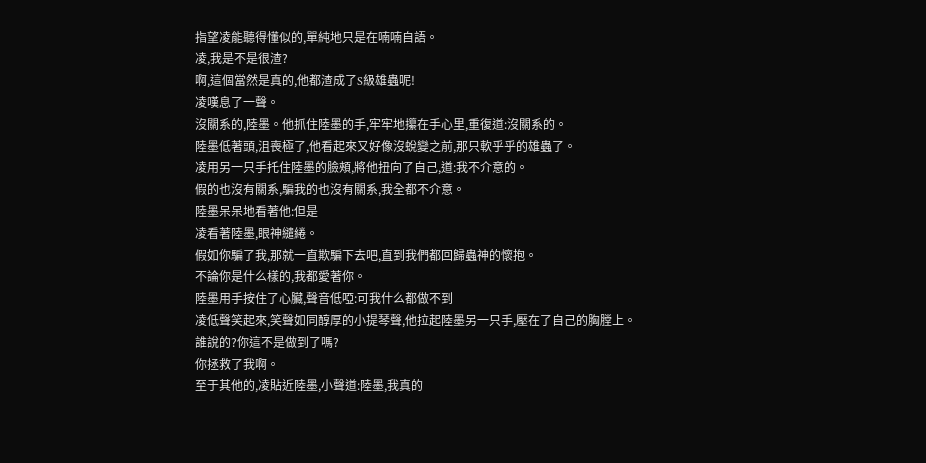指望凌能聽得懂似的,單純地只是在喃喃自語。
凌,我是不是很渣?
啊,這個當然是真的,他都渣成了S級雄蟲呢!
凌嘆息了一聲。
沒關系的,陸墨。他抓住陸墨的手,牢牢地攥在手心里,重復道:沒關系的。
陸墨低著頭,沮喪極了,他看起來又好像沒蛻變之前,那只軟乎乎的雄蟲了。
凌用另一只手托住陸墨的臉頰,將他扭向了自己,道:我不介意的。
假的也沒有關系,騙我的也沒有關系,我全都不介意。
陸墨呆呆地看著他:但是
凌看著陸墨,眼神繾綣。
假如你騙了我,那就一直欺騙下去吧,直到我們都回歸蟲神的懷抱。
不論你是什么樣的,我都愛著你。
陸墨用手按住了心臟,聲音低啞:可我什么都做不到
凌低聲笑起來,笑聲如同醇厚的小提琴聲,他拉起陸墨另一只手,壓在了自己的胸膛上。
誰說的?你這不是做到了嗎?
你拯救了我啊。
至于其他的,凌貼近陸墨,小聲道:陸墨,我真的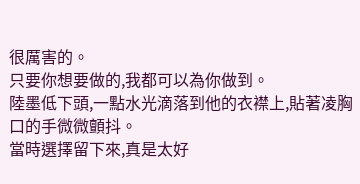很厲害的。
只要你想要做的,我都可以為你做到。
陸墨低下頭,一點水光滴落到他的衣襟上,貼著凌胸口的手微微顫抖。
當時選擇留下來,真是太好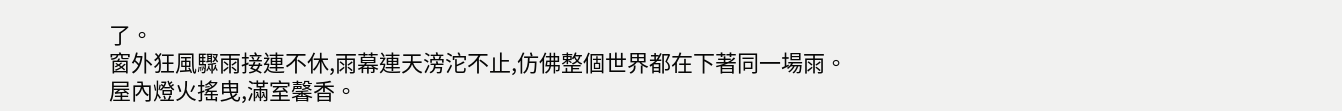了。
窗外狂風驟雨接連不休,雨幕連天滂沱不止,仿佛整個世界都在下著同一場雨。
屋內燈火搖曳,滿室馨香。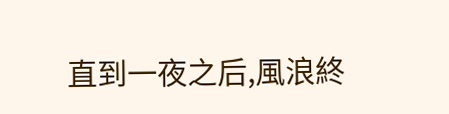直到一夜之后,風浪終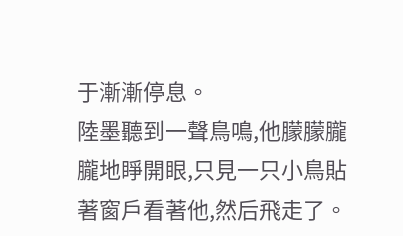于漸漸停息。
陸墨聽到一聲鳥鳴,他朦朦朧朧地睜開眼,只見一只小鳥貼著窗戶看著他,然后飛走了。